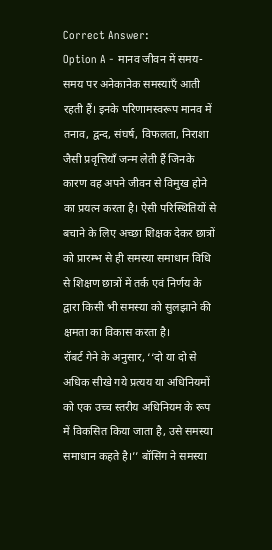Correct Answer:
Option A - मानव जीवन में समय-समय पर अनेकानेक समस्याएँ आती रहती हैं। इनके परिणामस्वरूप मानव में तनाव, द्वन्द, संघर्ष, विफलता, निराशा जैसी प्रवृत्तियाँ जन्म लेती हैं जिनके कारण वह अपने जीवन से विमुख होने का प्रयत्न करता है। ऐसी परिस्थितियों से बचाने के लिए अच्छा शिक्षक देकर छात्रों को प्रारम्भ से ही समस्या समाधान विधि से शिक्षण छात्रों में तर्क एवं निर्णय के द्वारा किसी भी समस्या को सुलझाने की क्षमता का विकास करता है।
रॉबर्ट गेने के अनुसार, ‘‘दो या दो से अधिक सीखे गये प्रत्यय या अधिनियमों को एक उच्च स्तरीय अधिनियम के रूप में विकसित किया जाता है, उसे समस्या समाधान कहते है।’’ बॉसिंग ने समस्या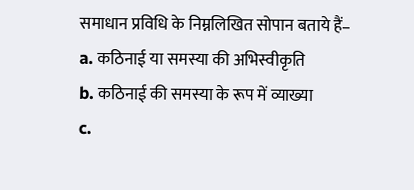समाधान प्रविधि के निम्नलिखित सोपान बताये हैं–
a. कठिनाई या समस्या की अभिस्वीकृति
b. कठिनाई की समस्या के रूप में व्याख्या
c.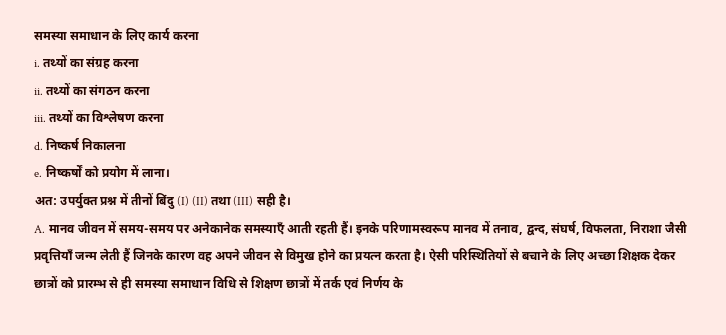समस्या समाधान के लिए कार्य करना
i. तथ्यों का संग्रह करना
ii. तथ्यों का संगठन करना
iii. तथ्यों का विश्लेषण करना
d. निष्कर्ष निकालना
e. निष्कर्षों को प्रयोग में लाना।
अत: उपर्युक्त प्रश्न में तीनों बिंदु (I) (II) तथा (III) सही है।
A. मानव जीवन में समय-समय पर अनेकानेक समस्याएँ आती रहती हैं। इनके परिणामस्वरूप मानव में तनाव, द्वन्द, संघर्ष, विफलता, निराशा जैसी प्रवृत्तियाँ जन्म लेती हैं जिनके कारण वह अपने जीवन से विमुख होने का प्रयत्न करता है। ऐसी परिस्थितियों से बचाने के लिए अच्छा शिक्षक देकर छात्रों को प्रारम्भ से ही समस्या समाधान विधि से शिक्षण छात्रों में तर्क एवं निर्णय के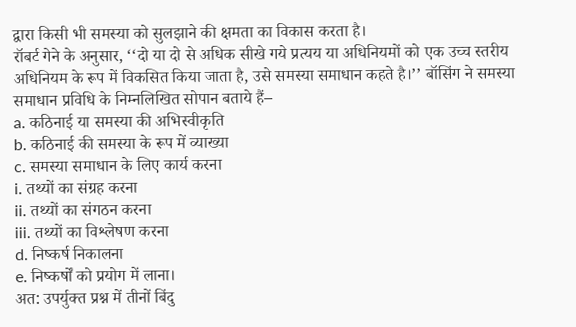द्वारा किसी भी समस्या को सुलझाने की क्षमता का विकास करता है।
रॉबर्ट गेने के अनुसार, ‘‘दो या दो से अधिक सीखे गये प्रत्यय या अधिनियमों को एक उच्च स्तरीय अधिनियम के रूप में विकसित किया जाता है, उसे समस्या समाधान कहते है।’’ बॉसिंग ने समस्या समाधान प्रविधि के निम्नलिखित सोपान बताये हैं–
a. कठिनाई या समस्या की अभिस्वीकृति
b. कठिनाई की समस्या के रूप में व्याख्या
c. समस्या समाधान के लिए कार्य करना
i. तथ्यों का संग्रह करना
ii. तथ्यों का संगठन करना
iii. तथ्यों का विश्लेषण करना
d. निष्कर्ष निकालना
e. निष्कर्षों को प्रयोग में लाना।
अत: उपर्युक्त प्रश्न में तीनों बिंदु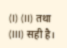(I) (II) तथा (III) सही है।